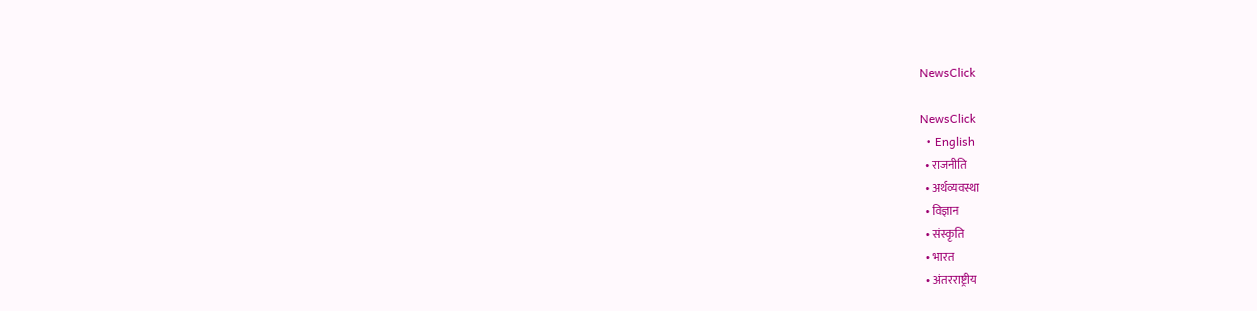NewsClick

NewsClick
  • English
  • राजनीति
  • अर्थव्यवस्था
  • विज्ञान
  • संस्कृति
  • भारत
  • अंतरराष्ट्रीय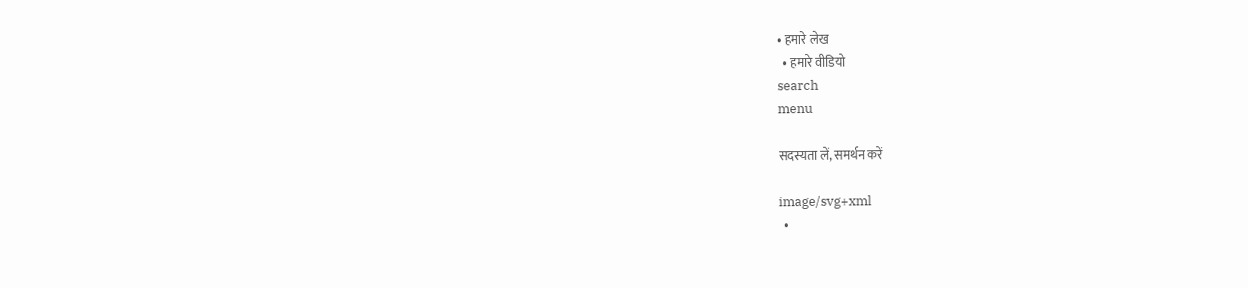• हमारे लेख
  • हमारे वीडियो
search
menu

सदस्यता लें, समर्थन करें

image/svg+xml
  •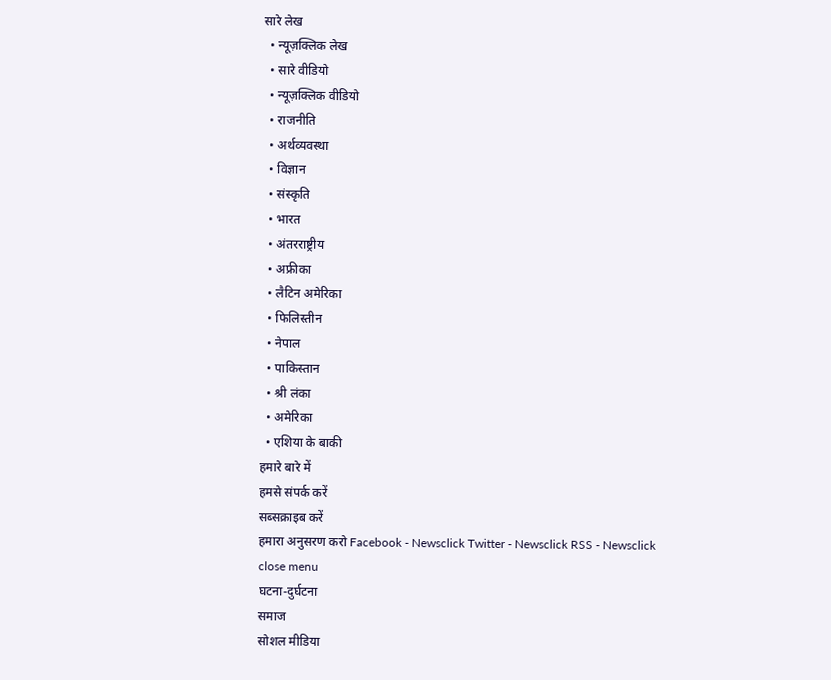सारे लेख
  • न्यूज़क्लिक लेख
  • सारे वीडियो
  • न्यूज़क्लिक वीडियो
  • राजनीति
  • अर्थव्यवस्था
  • विज्ञान
  • संस्कृति
  • भारत
  • अंतरराष्ट्रीय
  • अफ्रीका
  • लैटिन अमेरिका
  • फिलिस्तीन
  • नेपाल
  • पाकिस्तान
  • श्री लंका
  • अमेरिका
  • एशिया के बाकी
हमारे बारे में
हमसे संपर्क करें
सब्सक्राइब करें
हमारा अनुसरण करो Facebook - Newsclick Twitter - Newsclick RSS - Newsclick
close menu
घटना-दुर्घटना
समाज
सोशल मीडिया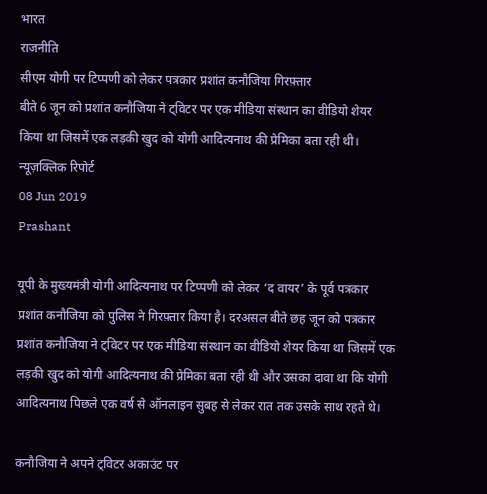भारत
राजनीति
सीएम योगी पर टिप्पणी को लेकर पत्रकार प्रशांत कनौजिया गिरफ़्तार
बीते 6 जून को प्रशांत कनौजिया ने ट्विटर पर एक मीडिया संस्थान का वीडियो शेयर किया था जिसमें एक लड़की खुद को योगी आदित्यनाथ की प्रेमिका बता रही थी।
न्यूज़क्लिक रिपोर्ट
08 Jun 2019
Prashant

यूपी के मुख्यमंत्री योगी आदित्यनाथ पर टिप्पणी को लेकर ‘द वायर’ के पूर्व पत्रकार प्रशांत कनौजिया को पुलिस ने गिरफ़्तार किया है। दरअसल बीते छह जून को पत्रकार प्रशांत कनौजिया ने ट्विटर पर एक मीडिया संस्थान का वीडियो शेयर किया था जिसमें एक लड़की खुद को योगी आदित्यनाथ की प्रेमिका बता रही थी और उसका दावा था कि योगी आदित्यनाथ पिछले एक वर्ष से ऑनलाइन सुबह से लेकर रात तक उसके साथ रहते थे।

कनौजिया ने अपने ट्विटर अकाउंट पर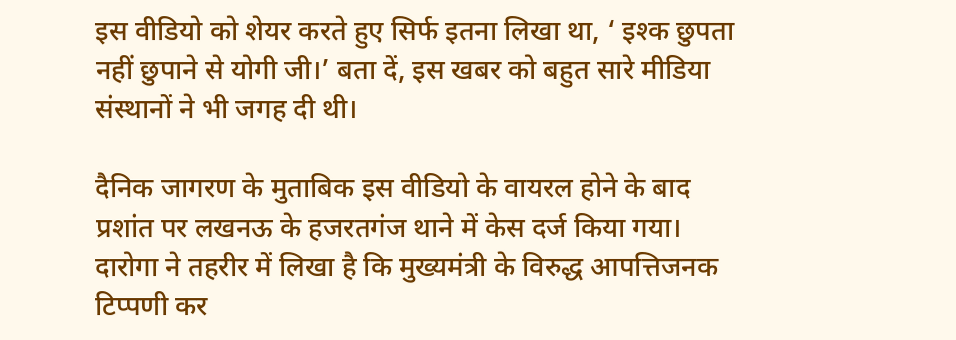इस वीडियो को शेयर करते हुए सिर्फ इतना लिखा था, ‘ इश्क छुपता नहीं छुपाने से योगी जी।’ बता दें, इस खबर को बहुत सारे मीडिया संस्थानों ने भी जगह दी थी।

दैनिक जागरण के मुताबिक इस वीडियो के वायरल होने के बाद प्रशांत पर लखनऊ के हजरतगंज थाने में केस दर्ज किया गया। दारोगा ने तहरीर में लिखा है कि मुख्यमंत्री के विरुद्ध आपत्तिजनक टिप्पणी कर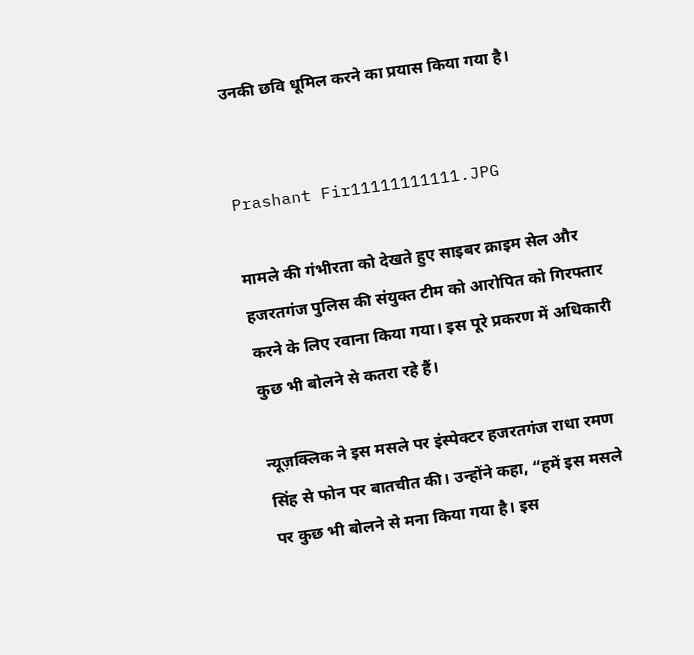उनकी छवि धूमिल करने का प्रयास किया गया है।


Prashant Fir11111111111.JPG

मामले की गंभीरता को देखते हुए साइबर क्राइम सेल और हजरतगंज पुलिस की संयुक्त टीम को आरोपित को गिरफ्तार करने के लिए रवाना किया गया। इस पूरे प्रकरण में अधिकारी कुछ भी बोलने से कतरा रहे हैं।

न्यूज़क्लिक ने इस मसले पर इंस्पेक्टर हजरतगंज राधा रमण सिंह से फोन पर बातचीत की। उन्होंने कहा, “हमें इस मसले पर कुछ भी बोलने से मना किया गया है। इस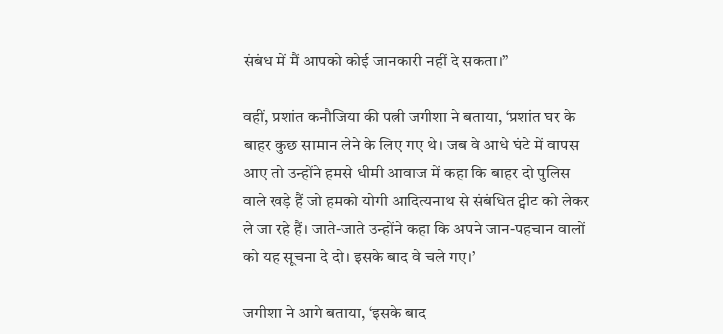संबंध में मैं आपको कोई जानकारी नहीं दे सकता।”

वहीं, प्रशांत कनौजिया की पत्नी जगीशा ने बताया, ‘प्रशांत घर के बाहर कुछ सामान लेने के लिए गए थे। जब वे आधे घंटे में वापस आए तो उन्होंने हमसे धीमी आवाज में कहा कि बाहर दो पुलिस वाले खड़े हैं जो हमको योगी आदित्यनाथ से संबंधित ट्वीट को लेकर ले जा रहे हैं। जाते-जाते उन्होंने कहा कि अपने जान-पहचान वालों को यह सूचना दे दो। इसके बाद वे चले गए।’

जगीशा ने आगे बताया, ‘इसके बाद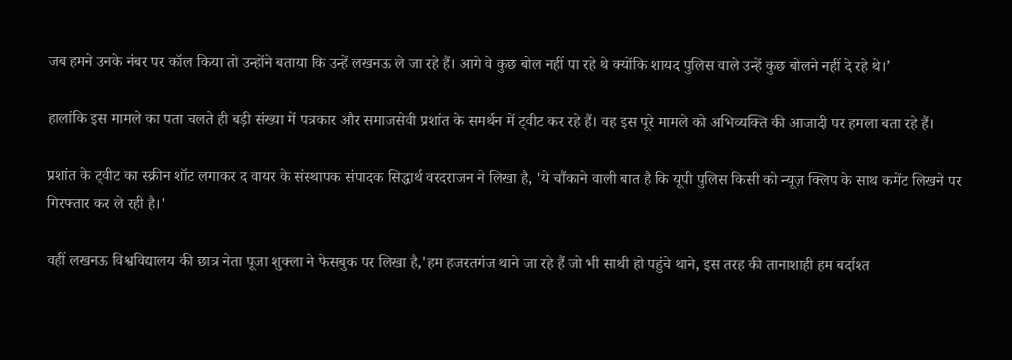जब हमने उनके नंबर पर कॉल किया तो उन्होंने बताया कि उन्हें लखनऊ ले जा रहे हैं। आगे वे कुछ बोल नहीं पा रहे थे क्योंकि शायद पुलिस वाले उन्हें कुछ बोलने नहीं दे रहे थे।’

हालांकि इस मामले का पता चलते ही बड़ी संख्या में पत्रकार और समाजसेवी प्रशांत के समर्थन में ट्वीट कर रहे हैं। वह इस पूरे मामले को अभिव्यक्ति की आजादी पर हमला बता रहे हैं।

प्रशांत के ट्वीट का स्क्रीन शॉट लगाकर द वायर के संस्थापक संपादक सिद्धार्थ वरदराजन ने लिखा है, 'ये चौंकाने वाली बात है कि यूपी पुलिस किसी को न्यूज़ क्लिप के साथ कमेंट लिखने पर गिरफ्तार कर ले रही है।'

वहीं लखनऊ विश्वविद्यालय की छात्र नेता पूजा शुक्ला ने फेसबुक पर लिखा है,'हम हजरतगंज थाने जा रहे हैं जो भी साथी हो पहुंचे थाने, इस तरह की तानाशाही हम बर्दाश्त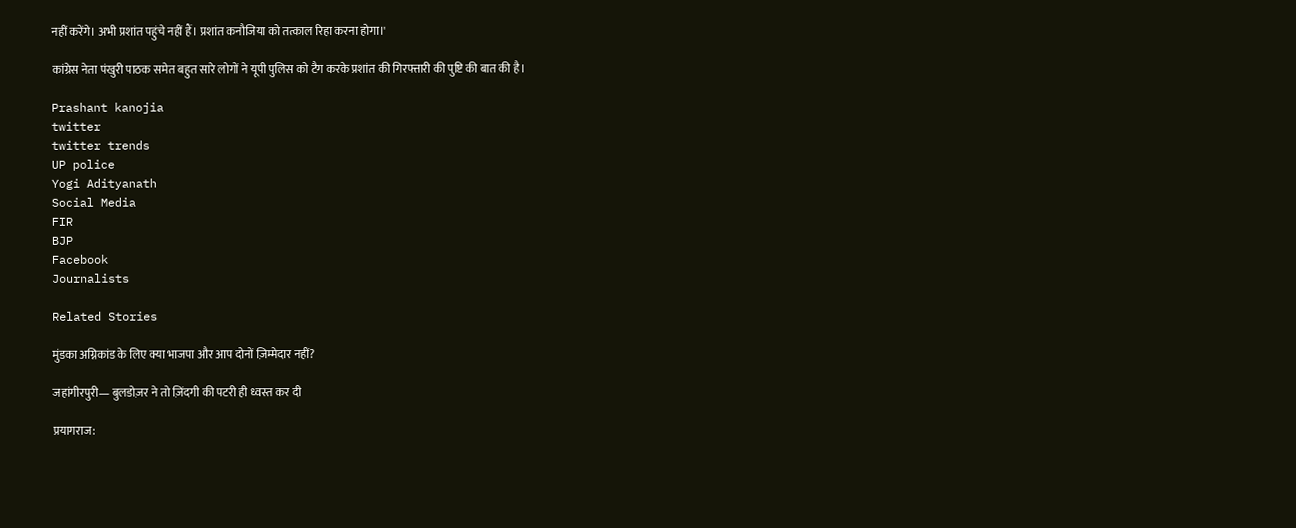नहीं करेंगे। अभी प्रशांत पहुंचे नहीं हैं। प्रशांत कनौजिया को तत्काल रिहा करना होगा।'

कांग्रेस नेता पंखुरी पाठक समेत बहुत सारे लोगों ने यूपी पुलिस को टैग करके प्रशांत की गिरफ्तारी की पुष्टि की बात की है।

Prashant kanojia
twitter
twitter trends
UP police
Yogi Adityanath
Social Media
FIR
BJP
Facebook
Journalists

Related Stories

मुंडका अग्निकांड के लिए क्या भाजपा और आप दोनों ज़िम्मेदार नहीं?

जहांगीरपुरी— बुलडोज़र ने तो ज़िंदगी की पटरी ही ध्वस्त कर दी

प्रयागराज: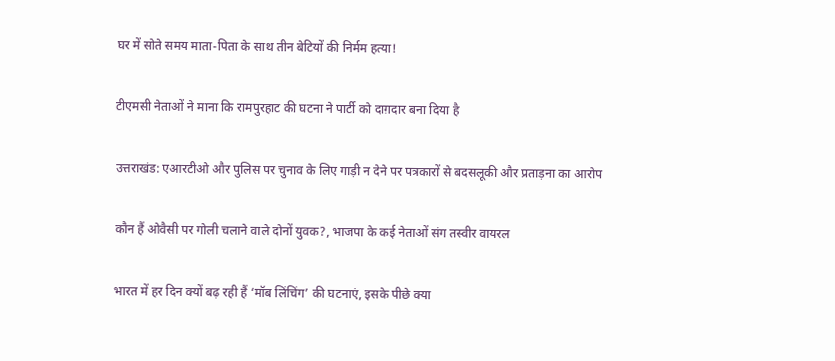घर में सोते समय माता-पिता के साथ तीन बेटियों की निर्मम हत्या!

टीएमसी नेताओं ने माना कि रामपुरहाट की घटना ने पार्टी को दाग़दार बना दिया है

उत्तराखंड: एआरटीओ और पुलिस पर चुनाव के लिए गाड़ी न देने पर पत्रकारों से बदसलूकी और प्रताड़ना का आरोप

कौन हैं ओवैसी पर गोली चलाने वाले दोनों युवक?, भाजपा के कई नेताओं संग तस्वीर वायरल

भारत में हर दिन क्यों बढ़ रही हैं ‘मॉब लिंचिंग’ की घटनाएं, इसके पीछे क्या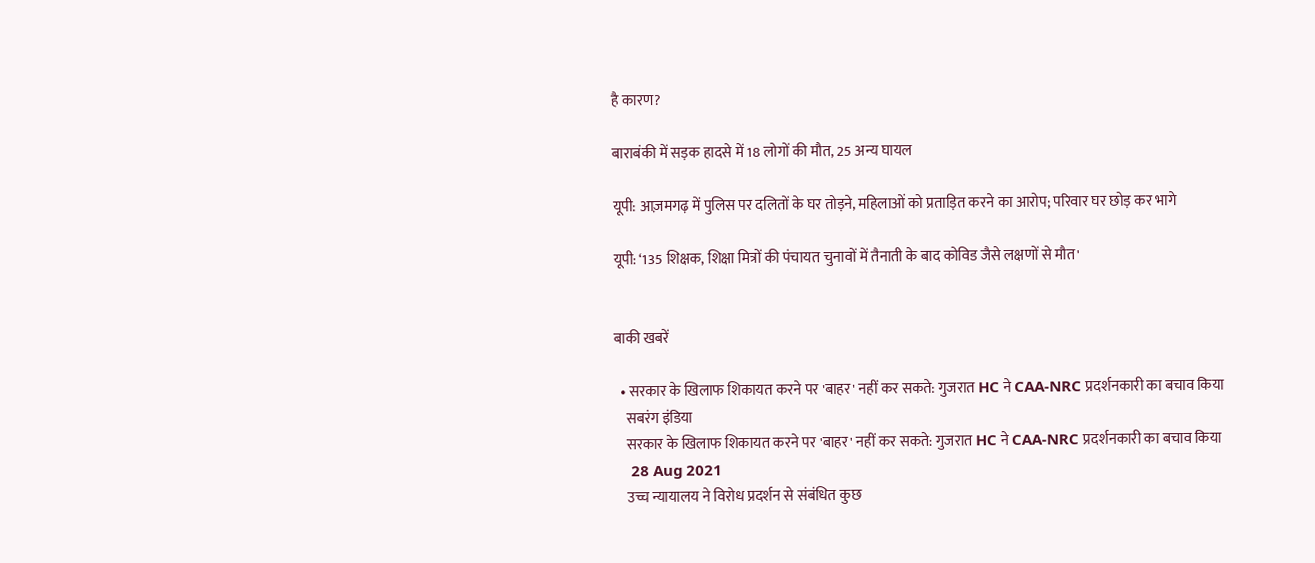है कारण?

बाराबंकी में सड़क हादसे में 18 लोगों की मौत, 25 अन्य घायल

यूपी: आज़मगढ़ में पुलिस पर दलितों के घर तोड़ने, महिलाओं को प्रताड़ित करने का आरोप; परिवार घर छोड़ कर भागे

यूपी: ‘135 शिक्षक, शिक्षा मित्रों की पंचायत चुनावों में तैनाती के बाद कोविड जैसे लक्षणों से मौत'


बाकी खबरें

  • सरकार के खिलाफ शिकायत करने पर 'बाहर' नहीं कर सकते: गुजरात HC ने CAA-NRC प्रदर्शनकारी का बचाव किया
    सबरंग इंडिया
    सरकार के खिलाफ शिकायत करने पर 'बाहर' नहीं कर सकते: गुजरात HC ने CAA-NRC प्रदर्शनकारी का बचाव किया
    28 Aug 2021
    उच्च न्यायालय ने विरोध प्रदर्शन से संबंधित कुछ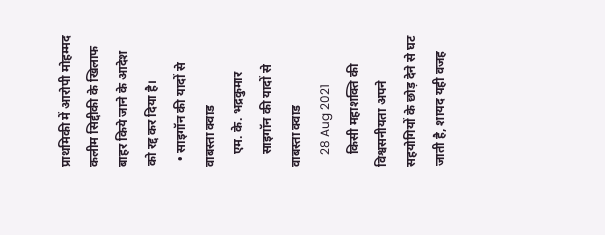प्राथमिकी में आरोपी मोहम्मद कलीम सिद्दीकी के खिलाफ बाहर किये जाने के आदेश को रद्द कर दिया है।
  • साइगॉन की यादों से वाबस्ता क्वाड
    एम. के. भद्रकुमार
    साइगॉन की यादों से वाबस्ता क्वाड
    28 Aug 2021
    किसी महाशक्ति की विश्वसनीयता अपने सहयोगियों के छोड़ देने से घट जाती है, शायद यही वजह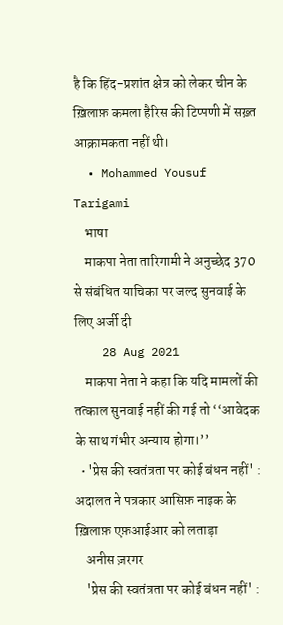है कि हिंद-प्रशांत क्षेत्र को लेकर चीन के ख़िलाफ़ कमला हैरिस की टिप्पणी में सख़्त आक्रामकता नहीं थी।
  • Mohammed Yousuf Tarigami
    भाषा
    माकपा नेता तारिगामी ने अनुच्छेद 370 से संबंधित याचिका पर जल्द सुनवाई के लिए अर्जी दी
    28 Aug 2021
    माकपा नेता ने कहा कि यदि मामलों की तत्काल सुनवाई नहीं की गई तो ‘‘आवेदक के साथ गंभीर अन्याय होगा।’’
  • 'प्रेस की स्वतंत्रता पर कोई बंधन नहीं' : अदालत ने पत्रकार आसिफ़ नाइक के ख़िलाफ़ एफ़आईआर को लताड़ा
    अनीस ज़रगर
    'प्रेस की स्वतंत्रता पर कोई बंधन नहीं' :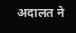अदालत ने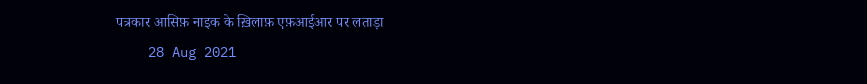पत्रकार आसिफ़ नाइक के ख़िलाफ़ एफ़आईआर पर लताड़ा
    28 Aug 2021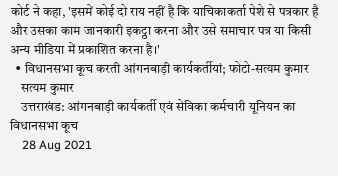कोर्ट ने कहा, 'इसमें कोई दो राय नहीं है कि याचिकाकर्ता पेशे से पत्रकार है और उसका काम जानकारी इकट्ठा करना और उसे समाचार पत्र या किसी अन्य मीडिया में प्रकाशित करना है।'
  • विधानसभा कूच करती आंगनबाड़ी कार्यकर्तीयां; फोटो-सत्यम कुमार
    सत्यम कुमार
    उत्तराखंड: आंगनबाड़ी कार्यकर्ती एवं सेविका कर्मचारी यूनियन का विधानसभा कूच
    28 Aug 2021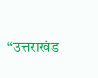“उत्तराखंड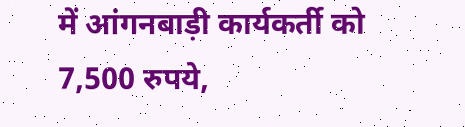में आंगनबाड़ी कार्यकर्ती को 7,500 रुपये,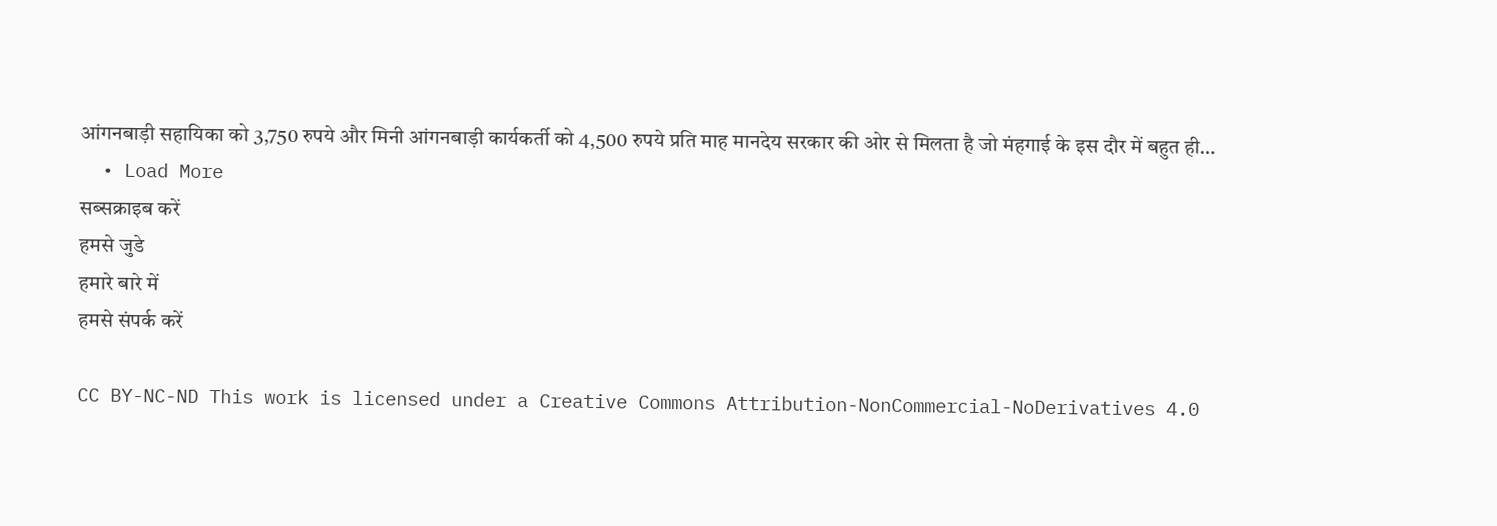आंगनबाड़ी सहायिका को 3,750 रुपये और मिनी आंगनबाड़ी कार्यकर्ती को 4,500 रुपये प्रति माह मानदेय सरकार की ओर से मिलता है जो मंहगाई के इस दौर में बहुत ही…
  • Load More
सब्सक्राइब करें
हमसे जुडे
हमारे बारे में
हमसे संपर्क करें

CC BY-NC-ND This work is licensed under a Creative Commons Attribution-NonCommercial-NoDerivatives 4.0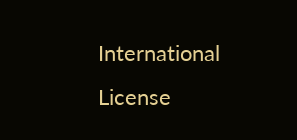International License